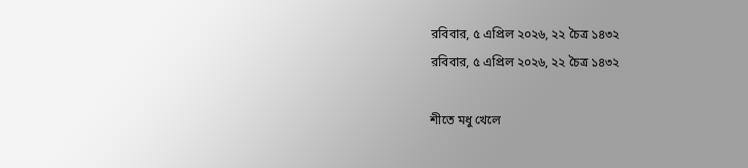রবিবার, ৫ এপ্রিল ২০২৬, ২২ চৈত্র ১৪৩২
রবিবার, ৫ এপ্রিল ২০২৬, ২২ চৈত্র ১৪৩২

শীতে মধু খেলে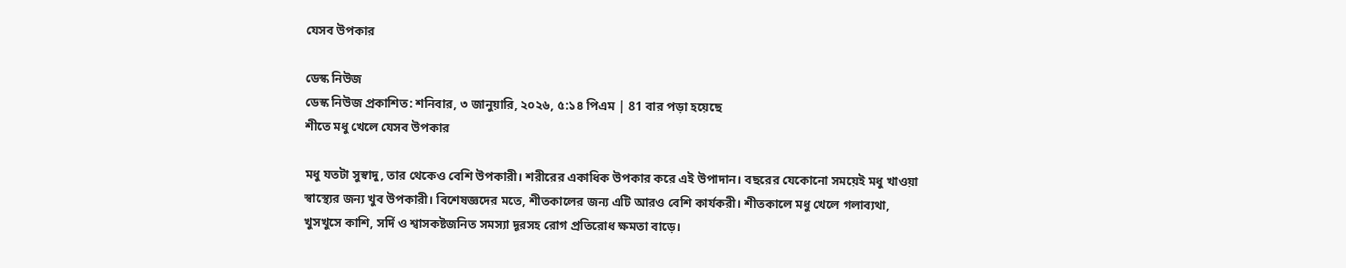যেসব উপকার

ডেস্ক নিউজ
ডেস্ক নিউজ প্রকাশিত: শনিবার, ৩ জানুয়ারি, ২০২৬, ৫:১৪ পিএম | 81 বার পড়া হয়েছে
শীতে মধু খেলে যেসব উপকার

মধু যতটা সুস্বাদু, তার থেকেও বেশি উপকারী। শরীরের একাধিক উপকার করে এই উপাদান। বছরের যেকোনো সময়েই মধু খাওয়া স্বাস্থ্যের জন্য খুব উপকারী। বিশেষজ্ঞদের মতে, শীতকালের জন্য এটি আরও বেশি কার্যকরী। শীতকালে মধু খেলে গলাব্যথা, খুসখুসে কাশি, সর্দি ও শ্বাসকষ্টজনিত সমস্যা দূরসহ রোগ প্রতিরোধ ক্ষমতা বাড়ে।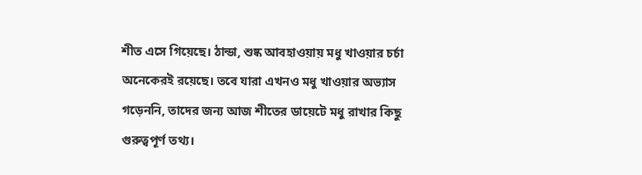শীত এসে গিয়েছে। ঠান্ডা, শুষ্ক আবহাওয়ায় মধু খাওয়ার চর্চা অনেকেরই রয়েছে। তবে যারা এখনও মধু খাওয়ার অভ্যাস গড়েননি, তাদের জন্য আজ শীতের ডায়েটে মধু রাখার কিছু গুরুত্বপূর্ণ তথ্য।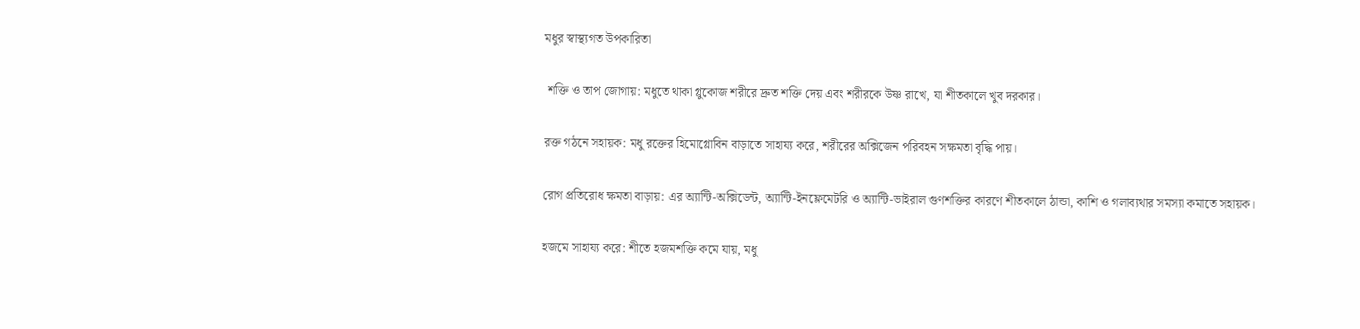মধুর স্বাস্থ্যগত উপকারিতা

 শক্তি ও তাপ জোগায়: মধুতে থাকা গ্লুকোজ শরীরে দ্রুত শক্তি দেয় এবং শরীরকে উষ্ণ রাখে, যা শীতকালে খুব দরকার।

রক্ত গঠনে সহায়ক: মধু রক্তের হিমোগ্লোবিন বাড়াতে সাহায্য করে, শরীরের অক্সিজেন পরিবহন সক্ষমতা বৃদ্ধি পায়।

রোগ প্রতিরোধ ক্ষমতা বাড়ায়: এর অ্যান্টি-অক্সিডেন্ট, অ্যান্টি-ইনফ্লেমেটরি ও অ্যান্টি-ভাইরাল গুণশক্তির কারণে শীতকালে ঠান্ডা, কাশি ও গলাব্যথার সমস্যা কমাতে সহায়ক।

হজমে সাহায্য করে: শীতে হজমশক্তি কমে যায়, মধু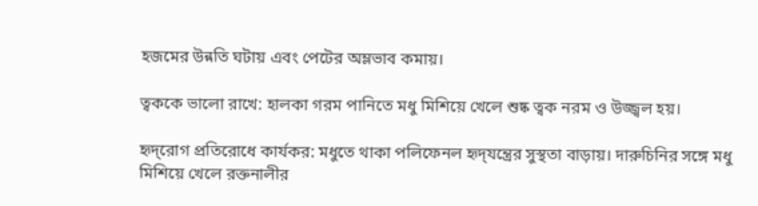হজমের উন্নতি ঘটায় এবং পেটের অম্লভাব কমায়।

ত্বককে ভালো রাখে: হালকা গরম পানিতে মধু মিশিয়ে খেলে শুষ্ক ত্বক নরম ও উজ্জ্বল হয়।

হৃদ্‌রোগ প্রতিরোধে কার্যকর: মধুতে থাকা পলিফেনল হৃদ্‌যন্ত্রের সুস্থতা বাড়ায়। দারুচিনির সঙ্গে মধু মিশিয়ে খেলে রক্তনালীর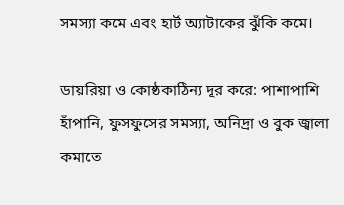সমস্যা কমে এবং হার্ট অ্যাটাকের ঝুঁকি কমে।

ডায়রিয়া ও কোষ্ঠকাঠিন্য দূর করে: পাশাপাশি হাঁপানি, ফুসফুসের সমস্যা, অনিদ্রা ও বুক জ্বালা কমাতে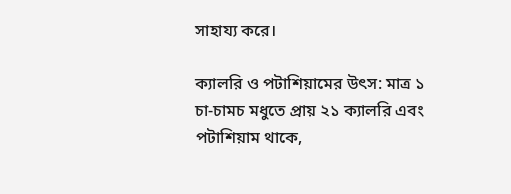সাহায্য করে।

ক্যালরি ও পটাশিয়ামের উৎস: মাত্র ১ চা-চামচ মধুতে প্রায় ২১ ক্যালরি এবং পটাশিয়াম থাকে,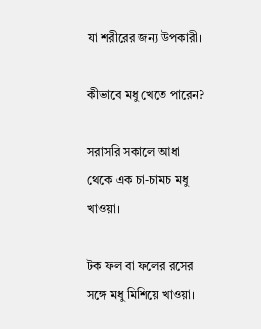যা শরীরের জন্য উপকারী।

কীভাবে মধু খেতে পারেন?

সরাসরি সকালে আধা থেকে এক চা-চামচ মধু খাওয়া।

টক ফল বা ফলের রসের সঙ্গে মধু মিশিয়ে খাওয়া।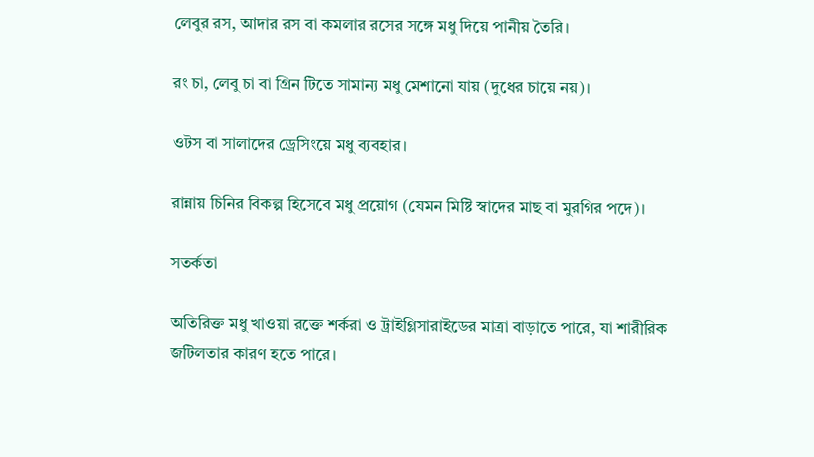লেবুর রস, আদার রস বা কমলার রসের সঙ্গে মধু দিয়ে পানীয় তৈরি।

রং চা, লেবু চা বা গ্রিন টিতে সামান্য মধু মেশানো যায় (দুধের চায়ে নয়)।

ওটস বা সালাদের ড্রেসিংয়ে মধু ব্যবহার।

রান্নায় চিনির বিকল্প হিসেবে মধু প্রয়োগ (যেমন মিষ্টি স্বাদের মাছ বা মুরগির পদে)।

সতর্কতা

অতিরিক্ত মধু খাওয়া রক্তে শর্করা ও ট্রাইগ্লিসারাইডের মাত্রা বাড়াতে পারে, যা শারীরিক জটিলতার কারণ হতে পারে।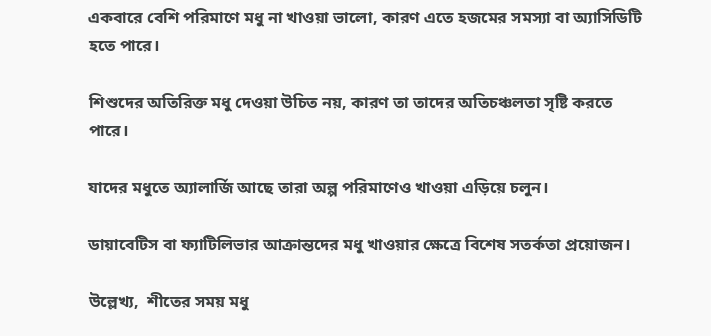একবারে বেশি পরিমাণে মধু না খাওয়া ভালো, কারণ এতে হজমের সমস্যা বা অ্যাসিডিটি হতে পারে।

শিশুদের অতিরিক্ত মধু দেওয়া উচিত নয়, কারণ তা তাদের অতিচঞ্চলতা সৃষ্টি করতে পারে।

যাদের মধুতে অ্যালার্জি আছে তারা অল্প পরিমাণেও খাওয়া এড়িয়ে চলুন।

ডায়াবেটিস বা ফ্যাটিলিভার আক্রান্তদের মধু খাওয়ার ক্ষেত্রে বিশেষ সতর্কতা প্রয়োজন।

উল্লেখ্য,  শীতের সময় মধু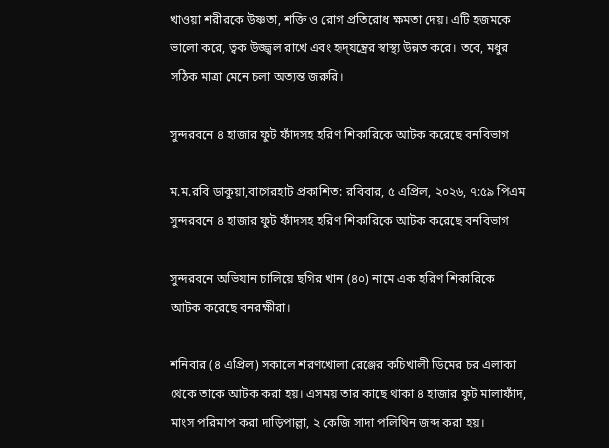খাওয়া শরীরকে উষ্ণতা, শক্তি ও রোগ প্রতিরোধ ক্ষমতা দেয়। এটি হজমকে ভালো করে, ত্বক উজ্জ্বল রাখে এবং হৃদ্‌যন্ত্রের স্বাস্থ্য উন্নত করে। তবে, মধুর সঠিক মাত্রা মেনে চলা অত্যন্ত জরুরি।

সুন্দরবনে ৪ হাজার ফুট ফাঁদসহ হরিণ শিকারিকে আটক করেছে বনবিভাগ

ম.ম.রবি ডাকুয়া,বাগেরহাট প্রকাশিত: রবিবার, ৫ এপ্রিল, ২০২৬, ৭:৫৯ পিএম
সুন্দরবনে ৪ হাজার ফুট ফাঁদসহ হরিণ শিকারিকে আটক করেছে বনবিভাগ

সুন্দরবনে অভিযান চালিয়ে ছগির খান (৪০) নামে এক হরিণ শিকারিকে আটক করেছে বনরক্ষীরা।

শনিবার (৪ এপ্রিল) সকালে শরণখোলা রেঞ্জের কচিখালী ডিমের চর এলাকা থেকে তাকে আটক করা হয়। এসময় তার কাছে থাকা ৪ হাজার ফুট মালাফাঁদ, মাংস পরিমাপ করা দাড়িপাল্লা, ২ কেজি সাদা পলিথিন জব্দ করা হয়।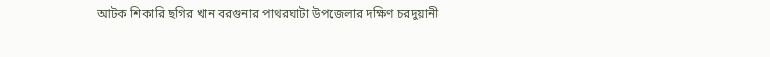আটক শিকারি ছগির খান বরগুনার পাথরঘাটা উপজেলার দক্ষিণ চরদুয়ানী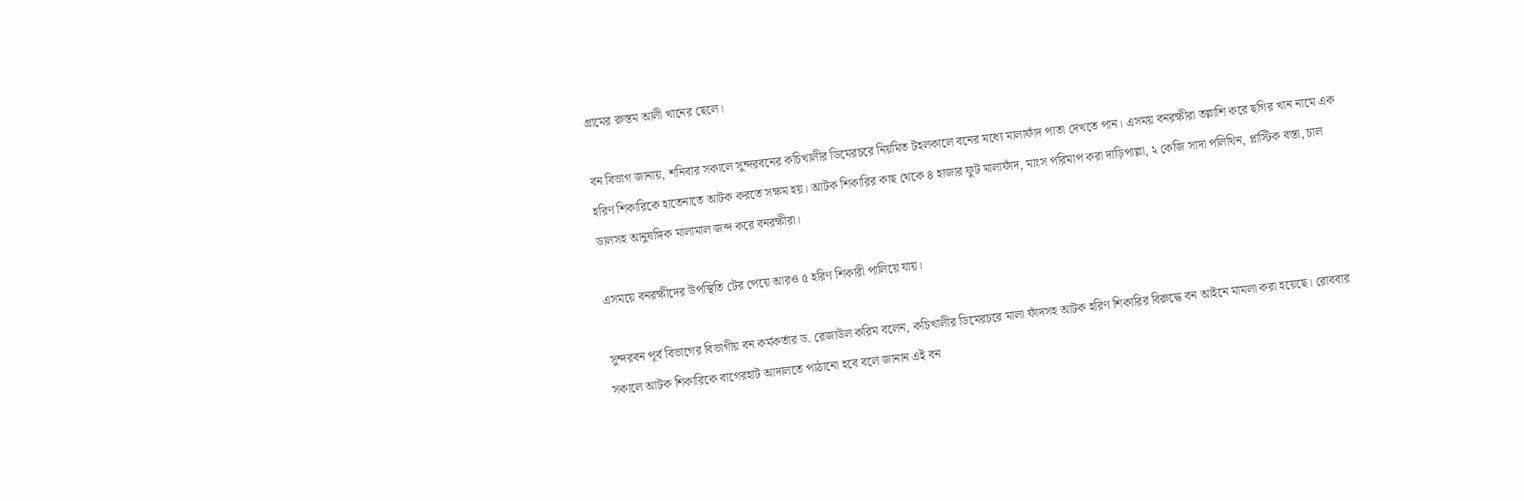গ্রামের রুস্তম আলী খানের ছেলে।

বন বিভাগ জানায়, শনিবার সকালে সুন্দরবনের কচিখালীর ডিমেরচরে নিয়মিত টহলকালে বনের মধ্যে মালাফাঁদ পাতা দেখতে পান। এসময় বনরক্ষীরা তল্লাশি করে ছগির খান নামে এক হরিণ শিকারিকে হাতেনাতে আটক করতে সক্ষম হয়। আটক শিকারির কাছ থেকে ৪ হাজার ফুট মালাফাঁদ, মাংস পরিমাপ করা দাড়িপাল্লা, ২ কেজি সাদা পলিথিন, প্লাস্টিক বস্তা, চাল ডালসহ আনুষঙ্গিক মালামাল জব্দ করে বনরক্ষীরা।

এসময়ে বনরক্ষীদের উপস্থিতি টের পেয়ে আরও ৫ হরিণ শিকারী পালিয়ে যায়।

সুন্দরবন পূর্ব বিভাগের বিভাগীয় বন কর্মকর্তার ড. রেজাউল করিম বলেন, কচিখালীর ডিমেরচরে মালা ফাঁদসহ আটক হরিণ শিকারির বিরুদ্ধে বন আইনে মামলা করা হয়েছে। রোববার সকালে আটক শিকারিকে বাগেরহাট আদালতে পাঠানো হবে বলে জানান এই বন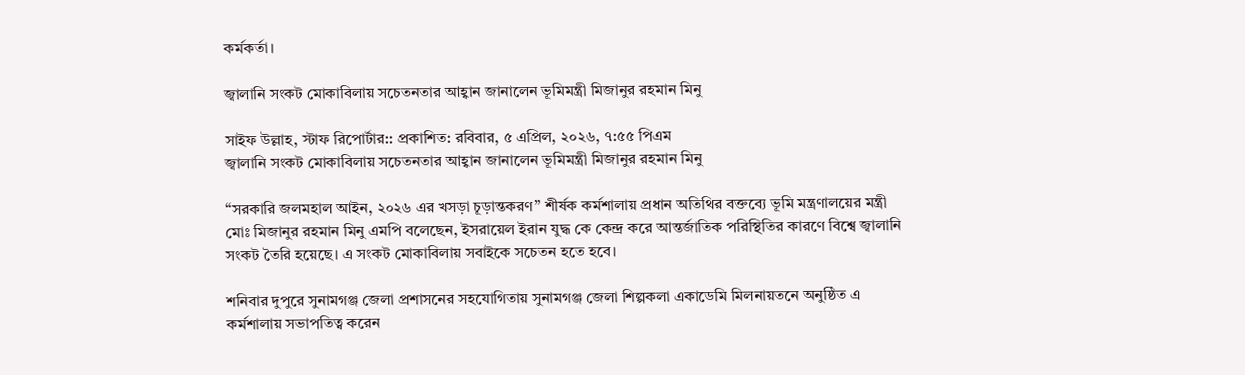কর্মকর্তা।

জ্বালানি সংকট মোকাবিলায় সচেতনতার আহ্বান জানালেন ভূমিমন্ত্রী মিজানুর রহমান মিনু

সাইফ উল্লাহ, স্টাফ রিপোর্টার:: প্রকাশিত: রবিবার, ৫ এপ্রিল, ২০২৬, ৭:৫৫ পিএম
জ্বালানি সংকট মোকাবিলায় সচেতনতার আহ্বান জানালেন ভূমিমন্ত্রী মিজানুর রহমান মিনু

“সরকারি জলমহাল আইন, ২০২৬ এর খসড়া চূড়ান্তকরণ” শীর্ষক কর্মশালায় প্রধান অতিথির বক্তব্যে ভূমি মন্ত্রণালয়ের মন্ত্রী মোঃ মিজানুর রহমান মিনু এমপি বলেছেন, ইসরায়েল ইরান যুদ্ধ কে কেন্দ্র করে আন্তর্জাতিক পরিস্থিতির কারণে বিশ্বে জ্বালানি সংকট তৈরি হয়েছে। এ সংকট মোকাবিলায় সবাইকে সচেতন হতে হবে।

শনিবার দুপুরে সুনামগঞ্জ জেলা প্রশাসনের সহযোগিতায় সুনামগঞ্জ জেলা শিল্পকলা একাডেমি মিলনায়তনে অনুষ্ঠিত এ কর্মশালায় সভাপতিত্ব করেন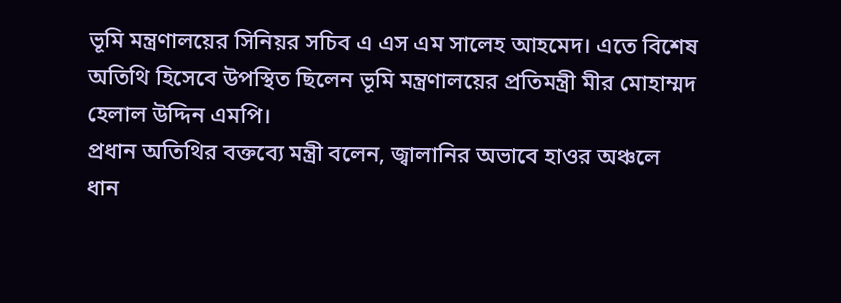ভূমি মন্ত্রণালয়ের সিনিয়র সচিব এ এস এম সালেহ আহমেদ। এতে বিশেষ অতিথি হিসেবে উপস্থিত ছিলেন ভূমি মন্ত্রণালয়ের প্রতিমন্ত্রী মীর মোহাম্মদ হেলাল উদ্দিন এমপি।
প্রধান অতিথির বক্তব্যে মন্ত্রী বলেন, জ্বালানির অভাবে হাওর অঞ্চলে ধান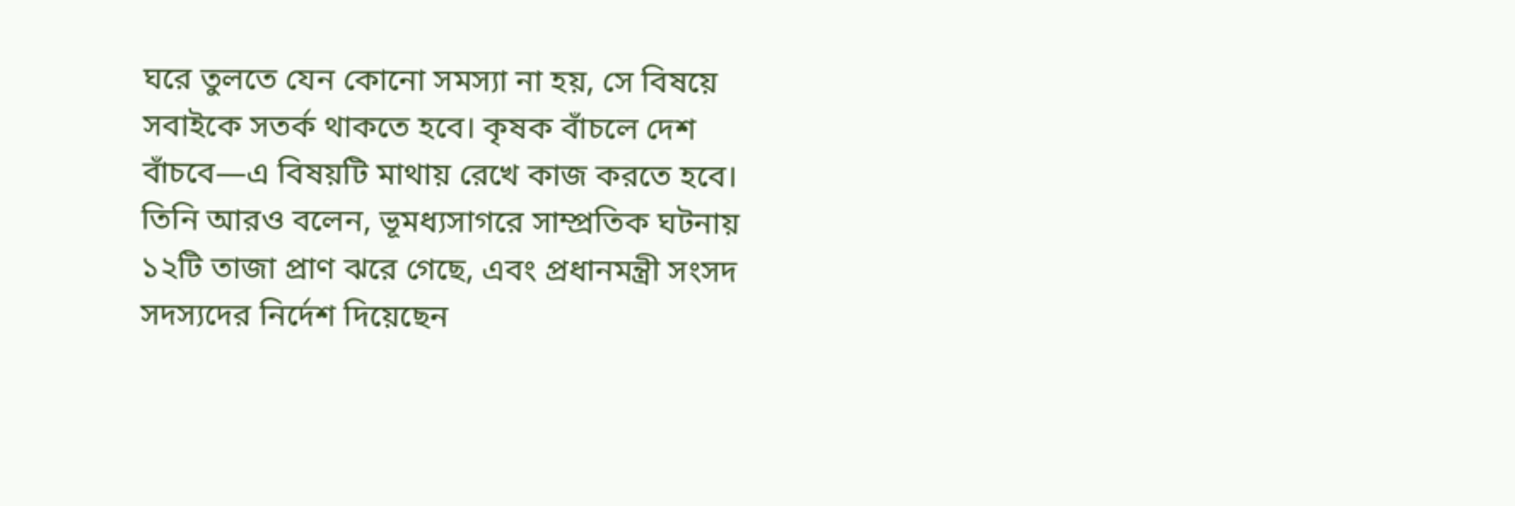ঘরে তুলতে যেন কোনো সমস্যা না হয়, সে বিষয়ে সবাইকে সতর্ক থাকতে হবে। কৃষক বাঁচলে দেশ বাঁচবে—এ বিষয়টি মাথায় রেখে কাজ করতে হবে। তিনি আরও বলেন, ভূমধ্যসাগরে সাম্প্রতিক ঘটনায় ১২টি তাজা প্রাণ ঝরে গেছে, এবং প্রধানমন্ত্রী সংসদ সদস্যদের নির্দেশ দিয়েছেন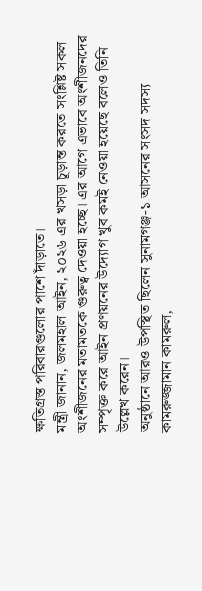ক্ষতিগ্রস্ত পরিবারগুলোর পাশে দাঁড়াতে।
মন্ত্রী জানান, জলমহাল আইন, ২০২৬ এর খসড়া চূড়ান্ত করতে সংশ্লিষ্ট সকল অংশীজনের মতামতকে গুরুত্ব দেওয়া হচ্ছে। এর আগে এভাবে অংশীজনদের সম্পৃক্ত করে আইন প্রণয়নের উদ্যোগ খুব কমই নেওয়া হয়েছে বলেও তিনি উল্লেখ করেন।
অনুষ্ঠানে আরও উপস্থিত ছিলেন সুনামগঞ্জ-১ আসনের সংসদ সদস্য কামরুজ্জামান কামরুল,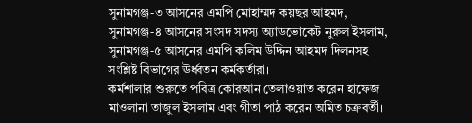সুনামগঞ্জ-৩ আসনের এমপি মোহাম্মদ কয়ছর আহমদ, সুনামগঞ্জ-৪ আসনের সংসদ সদস্য অ্যাডভোকেট নুরুল ইসলাম, সুনামগঞ্জ-৫ আসনের এমপি কলিম উদ্দিন আহমদ দিলনসহ সংশ্লিষ্ট বিভাগের ঊর্ধ্বতন কর্মকর্তারা।
কর্মশালার শুরুতে পবিত্র কোরআন তেলাওয়াত করেন হাফেজ মাওলানা তাজুল ইসলাম এবং গীতা পাঠ করেন অমিত চক্রবর্তী।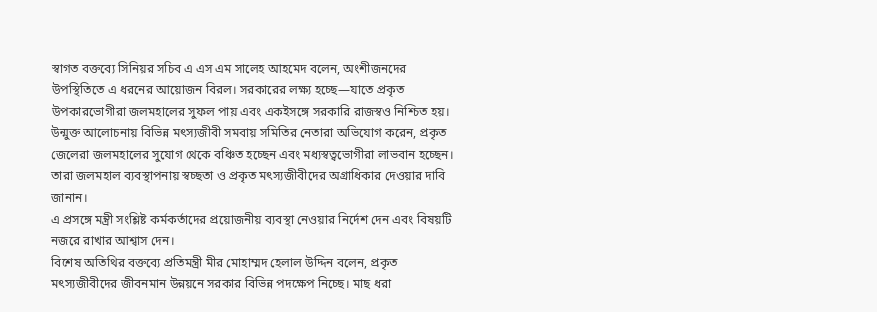স্বাগত বক্তব্যে সিনিয়র সচিব এ এস এম সালেহ আহমেদ বলেন, অংশীজনদের উপস্থিতিতে এ ধরনের আয়োজন বিরল। সরকারের লক্ষ্য হচ্ছে—যাতে প্রকৃত উপকারভোগীরা জলমহালের সুফল পায় এবং একইসঙ্গে সরকারি রাজস্বও নিশ্চিত হয়।
উন্মুক্ত আলোচনায় বিভিন্ন মৎস্যজীবী সমবায় সমিতির নেতারা অভিযোগ করেন, প্রকৃত জেলেরা জলমহালের সুযোগ থেকে বঞ্চিত হচ্ছেন এবং মধ্যস্বত্বভোগীরা লাভবান হচ্ছেন। তারা জলমহাল ব্যবস্থাপনায় স্বচ্ছতা ও প্রকৃত মৎস্যজীবীদের অগ্রাধিকার দেওয়ার দাবি জানান।
এ প্রসঙ্গে মন্ত্রী সংশ্লিষ্ট কর্মকর্তাদের প্রয়োজনীয় ব্যবস্থা নেওয়ার নির্দেশ দেন এবং বিষয়টি নজরে রাখার আশ্বাস দেন।
বিশেষ অতিথির বক্তব্যে প্রতিমন্ত্রী মীর মোহাম্মদ হেলাল উদ্দিন বলেন, প্রকৃত মৎস্যজীবীদের জীবনমান উন্নয়নে সরকার বিভিন্ন পদক্ষেপ নিচ্ছে। মাছ ধরা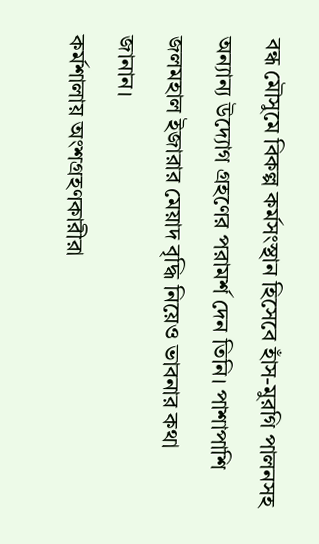বন্ধ মৌসুমে বিকল্প কর্মসংস্থান হিসেবে হাঁস-মুরগি পালনসহ অন্যান্য উদ্যোগ গ্রহণের পরামর্শ দেন তিনি। পাশাপাশি জলমহাল ইজারার মেয়াদ বৃদ্ধি নিয়েও ভাবনার কথা জানান।
কর্মশালায় অংশগ্রহণকারীরা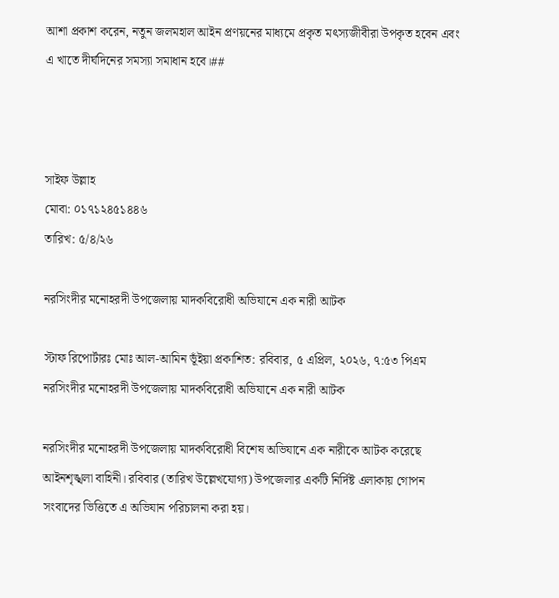আশা প্রকাশ করেন, নতুন জলমহাল আইন প্রণয়নের মাধ্যমে প্রকৃত মৎস্যজীবীরা উপকৃত হবেন এবং এ খাতে দীর্ঘদিনের সমস্যা সমাধান হবে।##



সাইফ উল্লাহ
মোবা: ০১৭১২৪৫১৪৪৬
তারিখ: ৫/৪/২৬

নরসিংদীর মনোহরদী উপজেলায় মাদকবিরোধী অভিযানে এক নারী আটক

স্টাফ রিপোর্টারঃ মোঃ আল-আমিন ভূঁইয়া প্রকাশিত: রবিবার, ৫ এপ্রিল, ২০২৬, ৭:৫৩ পিএম
নরসিংদীর মনোহরদী উপজেলায় মাদকবিরোধী অভিযানে এক নারী আটক

নরসিংদীর মনোহরদী উপজেলায় মাদকবিরোধী বিশেষ অভিযানে এক নারীকে আটক করেছে আইনশৃঙ্খলা বাহিনী। রবিবার (তারিখ উল্লেখযোগ্য) উপজেলার একটি নির্দিষ্ট এলাকায় গোপন সংবাদের ভিত্তিতে এ অভিযান পরিচালনা করা হয়।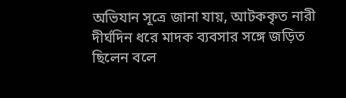অভিযান সূত্রে জানা যায়, আটককৃত নারী দীর্ঘদিন ধরে মাদক ব্যবসার সঙ্গে জড়িত ছিলেন বলে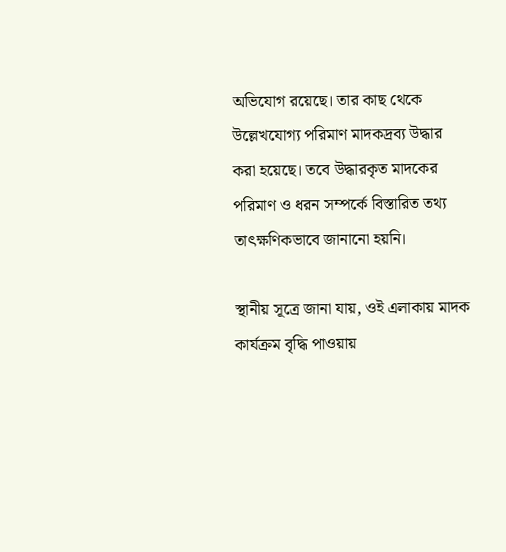অভিযোগ রয়েছে। তার কাছ থেকে উল্লেখযোগ্য পরিমাণ মাদকদ্রব্য উদ্ধার করা হয়েছে। তবে উদ্ধারকৃত মাদকের পরিমাণ ও ধরন সম্পর্কে বিস্তারিত তথ্য তাৎক্ষণিকভাবে জানানো হয়নি।

স্থানীয় সূত্রে জানা যায়, ওই এলাকায় মাদক কার্যক্রম বৃদ্ধি পাওয়ায়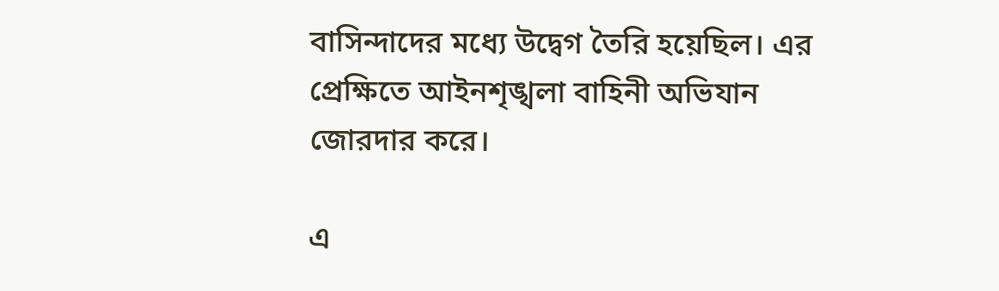বাসিন্দাদের মধ্যে উদ্বেগ তৈরি হয়েছিল। এর প্রেক্ষিতে আইনশৃঙ্খলা বাহিনী অভিযান জোরদার করে।

এ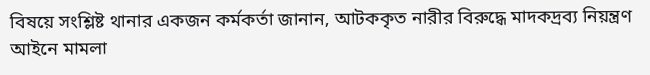বিষয়ে সংশ্লিষ্ট থানার একজন কর্মকর্তা জানান, আটককৃত নারীর বিরুদ্ধে মাদকদ্রব্য নিয়ন্ত্রণ আইনে মামলা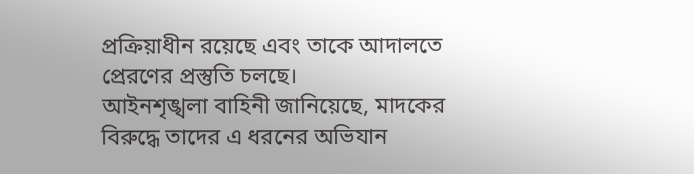প্রক্রিয়াধীন রয়েছে এবং তাকে আদালতে প্রেরণের প্রস্তুতি চলছে।
আইনশৃঙ্খলা বাহিনী জানিয়েছে, মাদকের বিরুদ্ধে তাদের এ ধরনের অভিযান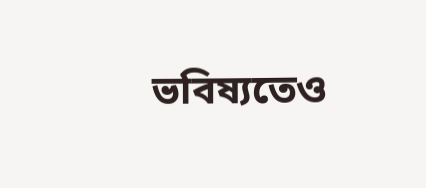ভবিষ্যতেও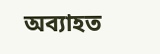অব্যাহত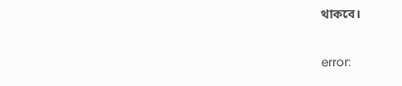থাকবে।

error: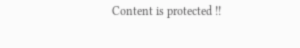Content is protected !!